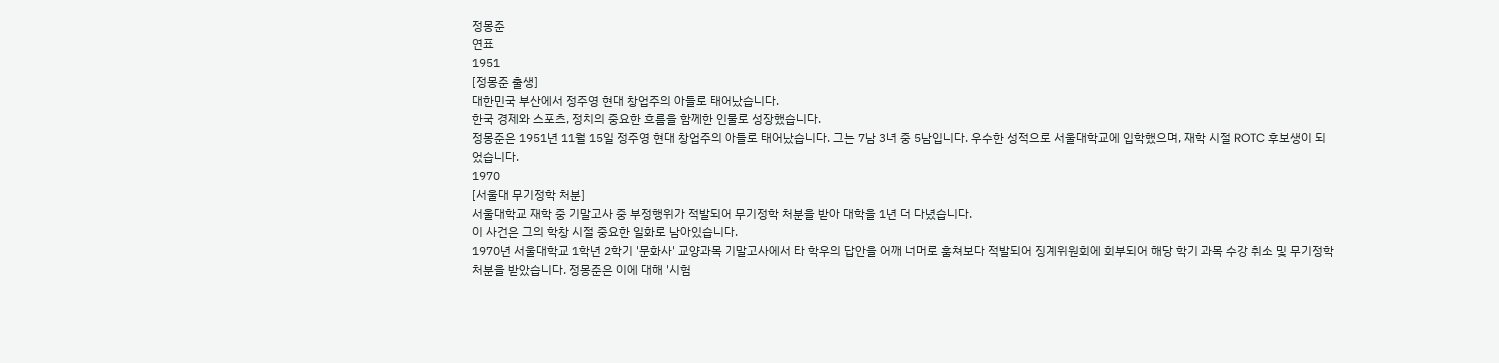정몽준
연표
1951
[정몽준 출생]
대한민국 부산에서 정주영 현대 창업주의 아들로 태어났습니다.
한국 경제와 스포츠, 정치의 중요한 흐름을 함께한 인물로 성장했습니다.
정몽준은 1951년 11월 15일 정주영 현대 창업주의 아들로 태어났습니다. 그는 7남 3녀 중 5남입니다. 우수한 성적으로 서울대학교에 입학했으며, 재학 시절 ROTC 후보생이 되었습니다.
1970
[서울대 무기정학 처분]
서울대학교 재학 중 기말고사 중 부정행위가 적발되어 무기정학 처분을 받아 대학을 1년 더 다녔습니다.
이 사건은 그의 학창 시절 중요한 일화로 남아있습니다.
1970년 서울대학교 1학년 2학기 '문화사' 교양과목 기말고사에서 타 학우의 답안을 어깨 너머로 훔쳐보다 적발되어 징계위원회에 회부되어 해당 학기 과목 수강 취소 및 무기정학 처분을 받았습니다. 정몽준은 이에 대해 '시험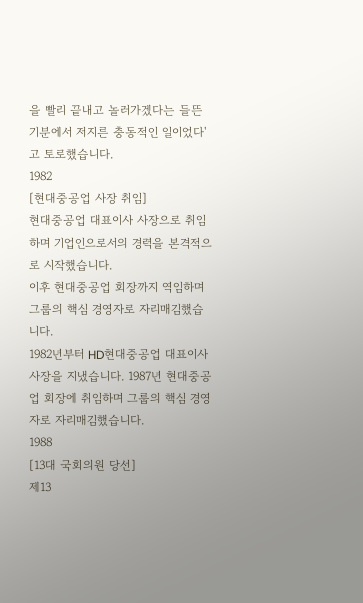을 빨리 끝내고 놀러가겠다는 들뜬 기분에서 저지른 충동적인 일이었다'고 토로했습니다.
1982
[현대중공업 사장 취임]
현대중공업 대표이사 사장으로 취임하며 기업인으로서의 경력을 본격적으로 시작했습니다.
이후 현대중공업 회장까지 역임하며 그룹의 핵심 경영자로 자리매김했습니다.
1982년부터 HD현대중공업 대표이사 사장을 지냈습니다. 1987년 현대중공업 회장에 취임하며 그룹의 핵심 경영자로 자리매김했습니다.
1988
[13대 국회의원 당선]
제13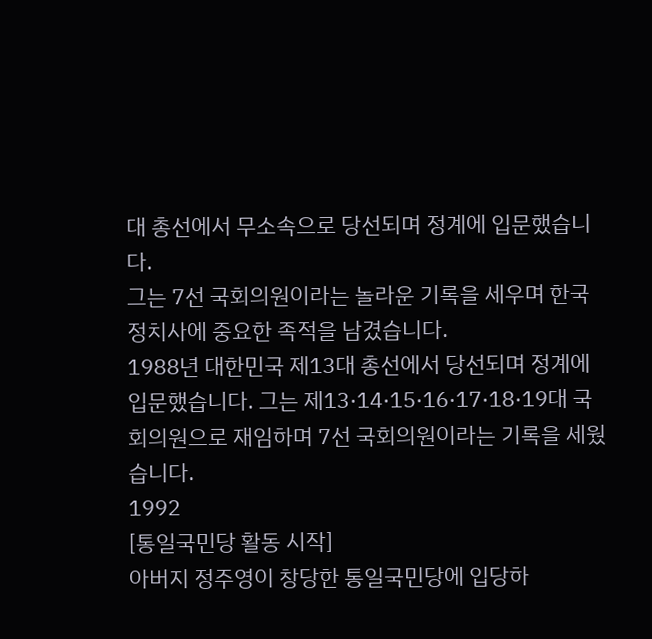대 총선에서 무소속으로 당선되며 정계에 입문했습니다.
그는 7선 국회의원이라는 놀라운 기록을 세우며 한국 정치사에 중요한 족적을 남겼습니다.
1988년 대한민국 제13대 총선에서 당선되며 정계에 입문했습니다. 그는 제13·14·15·16·17·18·19대 국회의원으로 재임하며 7선 국회의원이라는 기록을 세웠습니다.
1992
[통일국민당 활동 시작]
아버지 정주영이 창당한 통일국민당에 입당하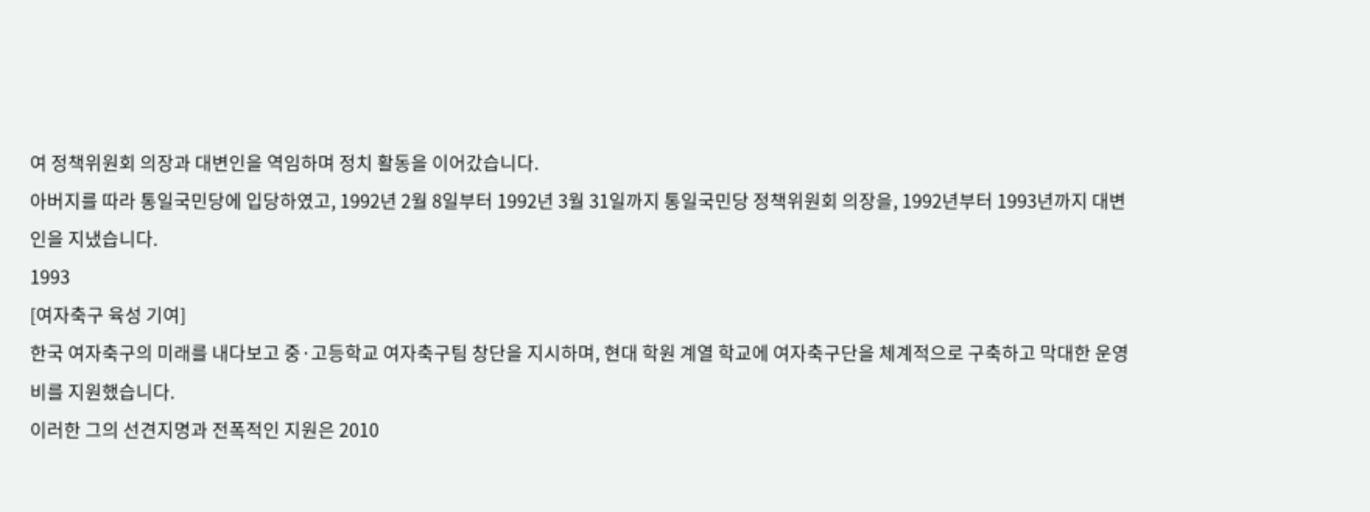여 정책위원회 의장과 대변인을 역임하며 정치 활동을 이어갔습니다.
아버지를 따라 통일국민당에 입당하였고, 1992년 2월 8일부터 1992년 3월 31일까지 통일국민당 정책위원회 의장을, 1992년부터 1993년까지 대변인을 지냈습니다.
1993
[여자축구 육성 기여]
한국 여자축구의 미래를 내다보고 중·고등학교 여자축구팀 창단을 지시하며, 현대 학원 계열 학교에 여자축구단을 체계적으로 구축하고 막대한 운영비를 지원했습니다.
이러한 그의 선견지명과 전폭적인 지원은 2010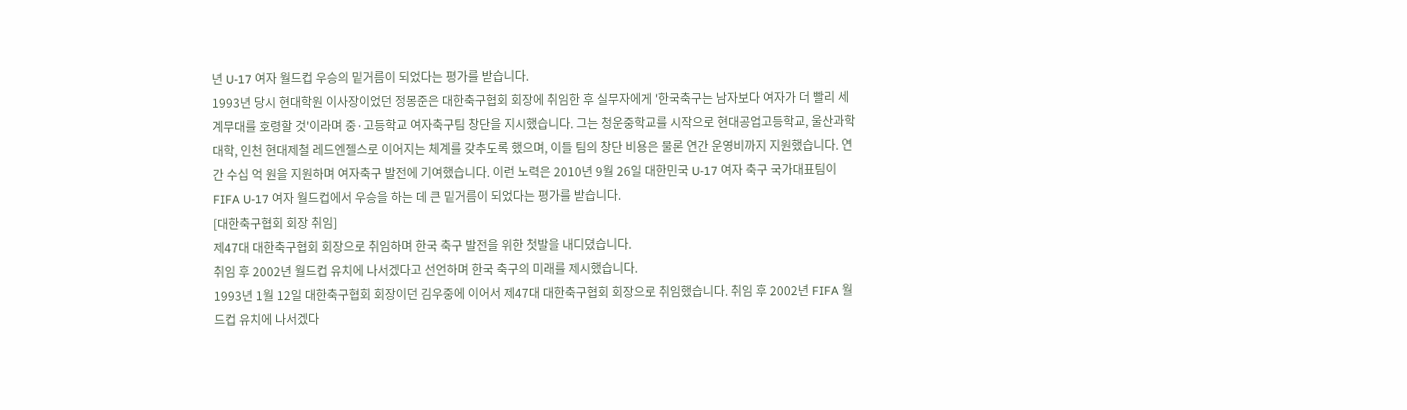년 U-17 여자 월드컵 우승의 밑거름이 되었다는 평가를 받습니다.
1993년 당시 현대학원 이사장이었던 정몽준은 대한축구협회 회장에 취임한 후 실무자에게 '한국축구는 남자보다 여자가 더 빨리 세계무대를 호령할 것'이라며 중·고등학교 여자축구팀 창단을 지시했습니다. 그는 청운중학교를 시작으로 현대공업고등학교, 울산과학대학, 인천 현대제철 레드엔젤스로 이어지는 체계를 갖추도록 했으며, 이들 팀의 창단 비용은 물론 연간 운영비까지 지원했습니다. 연간 수십 억 원을 지원하며 여자축구 발전에 기여했습니다. 이런 노력은 2010년 9월 26일 대한민국 U-17 여자 축구 국가대표팀이 FIFA U-17 여자 월드컵에서 우승을 하는 데 큰 밑거름이 되었다는 평가를 받습니다.
[대한축구협회 회장 취임]
제47대 대한축구협회 회장으로 취임하며 한국 축구 발전을 위한 첫발을 내디뎠습니다.
취임 후 2002년 월드컵 유치에 나서겠다고 선언하며 한국 축구의 미래를 제시했습니다.
1993년 1월 12일 대한축구협회 회장이던 김우중에 이어서 제47대 대한축구협회 회장으로 취임했습니다. 취임 후 2002년 FIFA 월드컵 유치에 나서겠다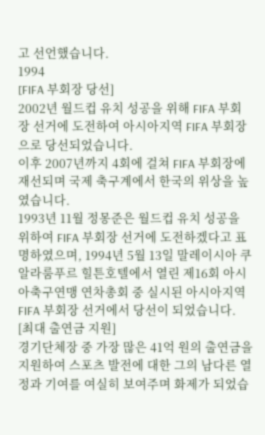고 선언했습니다.
1994
[FIFA 부회장 당선]
2002년 월드컵 유치 성공을 위해 FIFA 부회장 선거에 도전하여 아시아지역 FIFA 부회장으로 당선되었습니다.
이후 2007년까지 4회에 걸쳐 FIFA 부회장에 재선되며 국제 축구계에서 한국의 위상을 높였습니다.
1993년 11월 정몽준은 월드컵 유치 성공을 위하여 FIFA 부회장 선거에 도전하겠다고 표명하였으며, 1994년 5월 13일 말레이시아 쿠알라룸푸르 힐튼호텔에서 열린 제16회 아시아축구연맹 연차총회 중 실시된 아시아지역 FIFA 부회장 선거에서 당선이 되었습니다.
[최대 출연금 지원]
경기단체장 중 가장 많은 41억 원의 출연금을 지원하여 스포츠 발전에 대한 그의 남다른 열정과 기여를 여실히 보여주며 화제가 되었습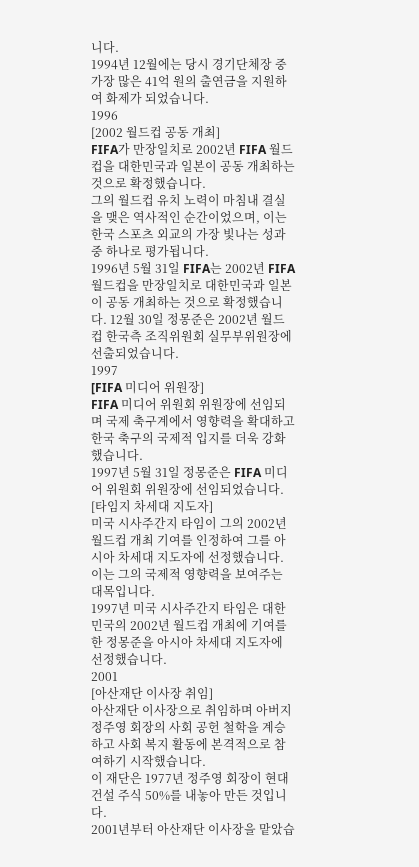니다.
1994년 12월에는 당시 경기단체장 중 가장 많은 41억 원의 출연금을 지원하여 화제가 되었습니다.
1996
[2002 월드컵 공동 개최]
FIFA가 만장일치로 2002년 FIFA 월드컵을 대한민국과 일본이 공동 개최하는 것으로 확정했습니다.
그의 월드컵 유치 노력이 마침내 결실을 맺은 역사적인 순간이었으며, 이는 한국 스포츠 외교의 가장 빛나는 성과 중 하나로 평가됩니다.
1996년 5월 31일 FIFA는 2002년 FIFA 월드컵을 만장일치로 대한민국과 일본이 공동 개최하는 것으로 확정했습니다. 12월 30일 정몽준은 2002년 월드컵 한국측 조직위원회 실무부위원장에 선출되었습니다.
1997
[FIFA 미디어 위원장]
FIFA 미디어 위원회 위원장에 선임되며 국제 축구계에서 영향력을 확대하고 한국 축구의 국제적 입지를 더욱 강화했습니다.
1997년 5월 31일 정몽준은 FIFA 미디어 위원회 위원장에 선임되었습니다.
[타임지 차세대 지도자]
미국 시사주간지 타임이 그의 2002년 월드컵 개최 기여를 인정하여 그를 아시아 차세대 지도자에 선정했습니다.
이는 그의 국제적 영향력을 보여주는 대목입니다.
1997년 미국 시사주간지 타임은 대한민국의 2002년 월드컵 개최에 기여를 한 정몽준을 아시아 차세대 지도자에 선정했습니다.
2001
[아산재단 이사장 취임]
아산재단 이사장으로 취임하며 아버지 정주영 회장의 사회 공헌 철학을 계승하고 사회 복지 활동에 본격적으로 참여하기 시작했습니다.
이 재단은 1977년 정주영 회장이 현대건설 주식 50%를 내놓아 만든 것입니다.
2001년부터 아산재단 이사장을 맡았습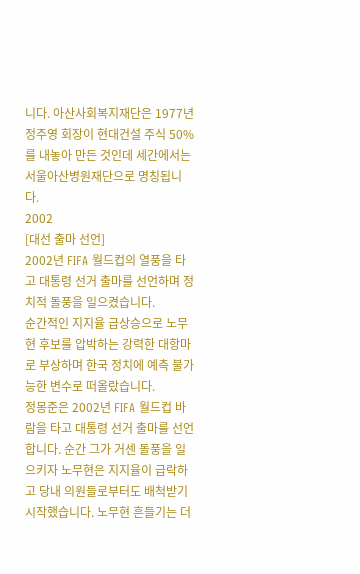니다. 아산사회복지재단은 1977년 정주영 회장이 현대건설 주식 50%를 내놓아 만든 것인데 세간에서는 서울아산병원재단으로 명칭됩니다.
2002
[대선 출마 선언]
2002년 FIFA 월드컵의 열풍을 타고 대통령 선거 출마를 선언하며 정치적 돌풍을 일으켰습니다.
순간적인 지지율 급상승으로 노무현 후보를 압박하는 강력한 대항마로 부상하며 한국 정치에 예측 불가능한 변수로 떠올랐습니다.
정몽준은 2002년 FIFA 월드컵 바람을 타고 대통령 선거 출마를 선언합니다. 순간 그가 거센 돌풍을 일으키자 노무현은 지지율이 급락하고 당내 의원들로부터도 배척받기 시작했습니다. 노무현 흔들기는 더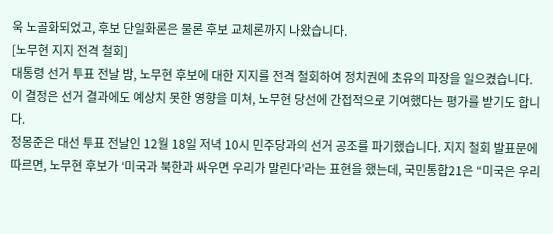욱 노골화되었고, 후보 단일화론은 물론 후보 교체론까지 나왔습니다.
[노무현 지지 전격 철회]
대통령 선거 투표 전날 밤, 노무현 후보에 대한 지지를 전격 철회하여 정치권에 초유의 파장을 일으켰습니다.
이 결정은 선거 결과에도 예상치 못한 영향을 미쳐, 노무현 당선에 간접적으로 기여했다는 평가를 받기도 합니다.
정몽준은 대선 투표 전날인 12월 18일 저녁 10시 민주당과의 선거 공조를 파기했습니다. 지지 철회 발표문에 따르면, 노무현 후보가 ‘미국과 북한과 싸우면 우리가 말린다’라는 표현을 했는데, 국민통합21은 “미국은 우리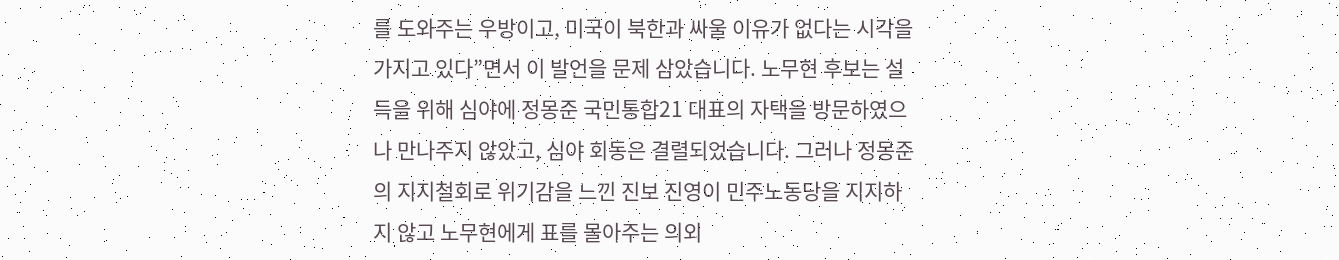를 도와주는 우방이고, 미국이 북한과 싸울 이유가 없다는 시각을 가지고 있다”면서 이 발언을 문제 삼았습니다. 노무현 후보는 설득을 위해 심야에 정몽준 국민통합21 대표의 자택을 방문하였으나 만나주지 않았고, 심야 회동은 결렬되었습니다. 그러나 정몽준의 지지철회로 위기감을 느낀 진보 진영이 민주노동당을 지지하지 않고 노무현에게 표를 몰아주는 의외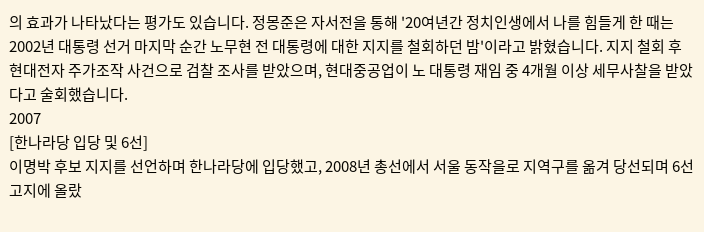의 효과가 나타났다는 평가도 있습니다. 정몽준은 자서전을 통해 '20여년간 정치인생에서 나를 힘들게 한 때는 2002년 대통령 선거 마지막 순간 노무현 전 대통령에 대한 지지를 철회하던 밤'이라고 밝혔습니다. 지지 철회 후 현대전자 주가조작 사건으로 검찰 조사를 받았으며, 현대중공업이 노 대통령 재임 중 4개월 이상 세무사찰을 받았다고 술회했습니다.
2007
[한나라당 입당 및 6선]
이명박 후보 지지를 선언하며 한나라당에 입당했고, 2008년 총선에서 서울 동작을로 지역구를 옮겨 당선되며 6선 고지에 올랐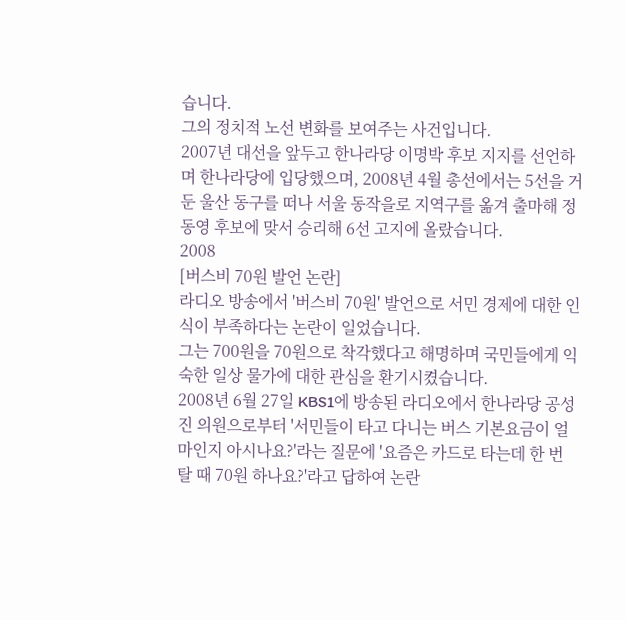습니다.
그의 정치적 노선 변화를 보여주는 사건입니다.
2007년 대선을 앞두고 한나라당 이명박 후보 지지를 선언하며 한나라당에 입당했으며, 2008년 4월 총선에서는 5선을 거둔 울산 동구를 떠나 서울 동작을로 지역구를 옮겨 출마해 정동영 후보에 맞서 승리해 6선 고지에 올랐습니다.
2008
[버스비 70원 발언 논란]
라디오 방송에서 '버스비 70원' 발언으로 서민 경제에 대한 인식이 부족하다는 논란이 일었습니다.
그는 700원을 70원으로 착각했다고 해명하며 국민들에게 익숙한 일상 물가에 대한 관심을 환기시켰습니다.
2008년 6월 27일 KBS1에 방송된 라디오에서 한나라당 공성진 의원으로부터 '서민들이 타고 다니는 버스 기본요금이 얼마인지 아시나요?'라는 질문에 '요즘은 카드로 타는데 한 번 탈 때 70원 하나요?'라고 답하여 논란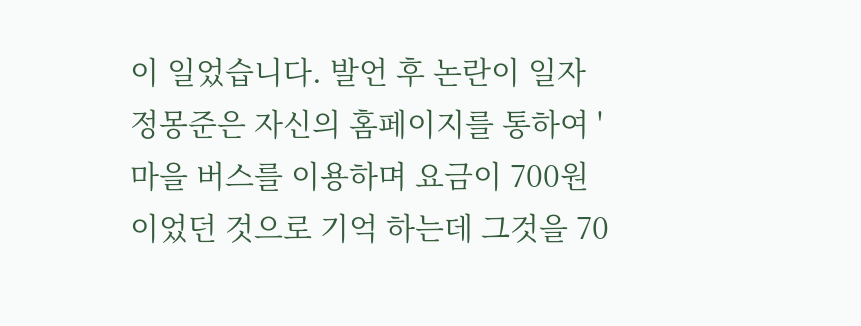이 일었습니다. 발언 후 논란이 일자 정몽준은 자신의 홈페이지를 통하여 '마을 버스를 이용하며 요금이 700원이었던 것으로 기억 하는데 그것을 70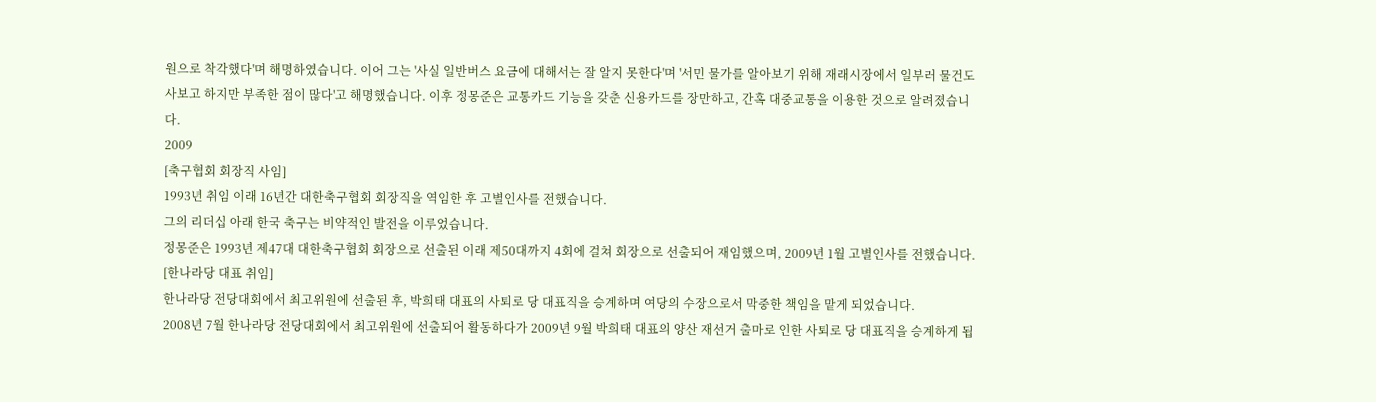원으로 착각했다'며 해명하였습니다. 이어 그는 '사실 일반버스 요금에 대해서는 잘 알지 못한다'며 '서민 물가를 알아보기 위해 재래시장에서 일부러 물건도 사보고 하지만 부족한 점이 많다'고 해명했습니다. 이후 정몽준은 교통카드 기능을 갖춘 신용카드를 장만하고, 간혹 대중교통을 이용한 것으로 알려졌습니다.
2009
[축구협회 회장직 사임]
1993년 취임 이래 16년간 대한축구협회 회장직을 역임한 후 고별인사를 전했습니다.
그의 리더십 아래 한국 축구는 비약적인 발전을 이루었습니다.
정몽준은 1993년 제47대 대한축구협회 회장으로 선출된 이래 제50대까지 4회에 걸쳐 회장으로 선출되어 재임했으며, 2009년 1월 고별인사를 전했습니다.
[한나라당 대표 취임]
한나라당 전당대회에서 최고위원에 선출된 후, 박희태 대표의 사퇴로 당 대표직을 승계하며 여당의 수장으로서 막중한 책임을 맡게 되었습니다.
2008년 7월 한나라당 전당대회에서 최고위원에 선출되어 활동하다가 2009년 9월 박희태 대표의 양산 재선거 출마로 인한 사퇴로 당 대표직을 승계하게 됩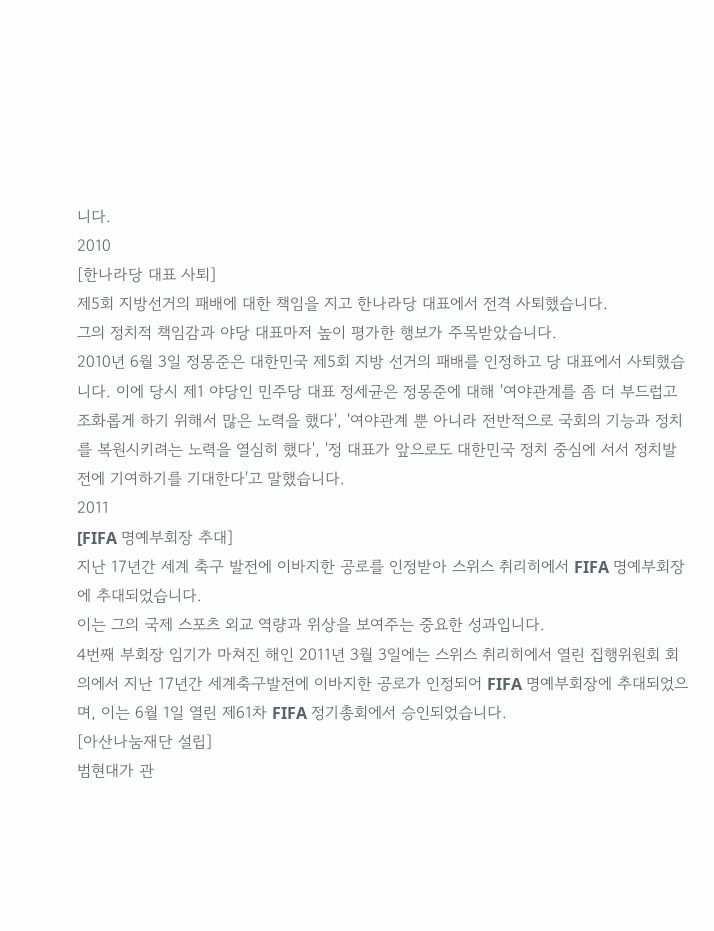니다.
2010
[한나라당 대표 사퇴]
제5회 지방선거의 패배에 대한 책임을 지고 한나라당 대표에서 전격 사퇴했습니다.
그의 정치적 책임감과 야당 대표마저 높이 평가한 행보가 주목받았습니다.
2010년 6월 3일 정몽준은 대한민국 제5회 지방 선거의 패배를 인정하고 당 대표에서 사퇴했습니다. 이에 당시 제1 야당인 민주당 대표 정세균은 정몽준에 대해 '여야관계를 좀 더 부드럽고 조화롭게 하기 위해서 많은 노력을 했다', '여야관계 뿐 아니라 전반적으로 국회의 기능과 정치를 복원시키려는 노력을 열심히 했다', '정 대표가 앞으로도 대한민국 정치 중심에 서서 정치발전에 기여하기를 기대한다'고 말했습니다.
2011
[FIFA 명예부회장 추대]
지난 17년간 세계 축구 발전에 이바지한 공로를 인정받아 스위스 취리히에서 FIFA 명예부회장에 추대되었습니다.
이는 그의 국제 스포츠 외교 역량과 위상을 보여주는 중요한 성과입니다.
4번째 부회장 임기가 마쳐진 해인 2011년 3월 3일에는 스위스 취리히에서 열린 집행위원회 회의에서 지난 17년간 세계축구발전에 이바지한 공로가 인정되어 FIFA 명예부회장에 추대되었으며, 이는 6월 1일 열린 제61차 FIFA 정기총회에서 승인되었습니다.
[아산나눔재단 설립]
범현대가 관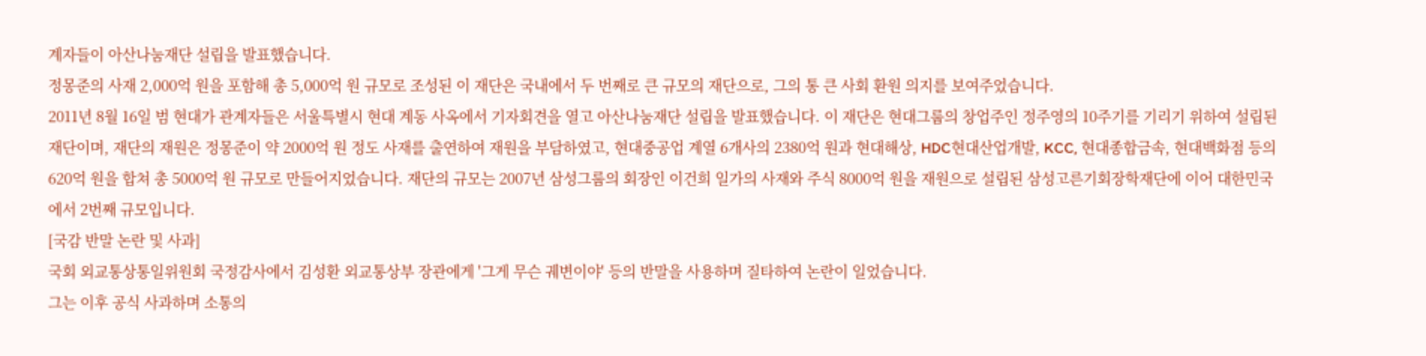계자들이 아산나눔재단 설립을 발표했습니다.
정몽준의 사재 2,000억 원을 포함해 총 5,000억 원 규모로 조성된 이 재단은 국내에서 두 번째로 큰 규모의 재단으로, 그의 통 큰 사회 환원 의지를 보여주었습니다.
2011년 8월 16일 범 현대가 관계자들은 서울특별시 현대 계동 사옥에서 기자회견을 열고 아산나눔재단 설립을 발표했습니다. 이 재단은 현대그룹의 창업주인 정주영의 10주기를 기리기 위하여 설립된 재단이며, 재단의 재원은 정몽준이 약 2000억 원 정도 사재를 출연하여 재원을 부담하였고, 현대중공업 계열 6개사의 2380억 원과 현대해상, HDC현대산업개발, KCC, 현대종합금속, 현대백화점 등의 620억 원을 합쳐 총 5000억 원 규모로 만들어지었습니다. 재단의 규모는 2007년 삼성그룹의 회장인 이건희 일가의 사재와 주식 8000억 원을 재원으로 설립된 삼성고른기회장학재단에 이어 대한민국에서 2번째 규모입니다.
[국감 반말 논란 및 사과]
국회 외교통상통일위원회 국정감사에서 김성환 외교통상부 장관에게 '그게 무슨 궤변이야' 등의 반말을 사용하며 질타하여 논란이 일었습니다.
그는 이후 공식 사과하며 소통의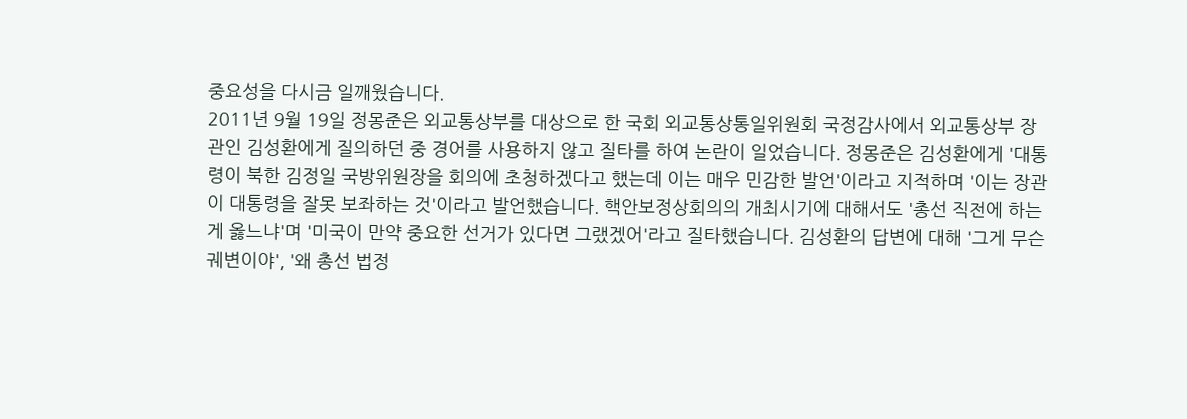중요성을 다시금 일깨웠습니다.
2011년 9월 19일 정몽준은 외교통상부를 대상으로 한 국회 외교통상통일위원회 국정감사에서 외교통상부 장관인 김성환에게 질의하던 중 경어를 사용하지 않고 질타를 하여 논란이 일었습니다. 정몽준은 김성환에게 '대통령이 북한 김정일 국방위원장을 회의에 초청하겠다고 했는데 이는 매우 민감한 발언'이라고 지적하며 '이는 장관이 대통령을 잘못 보좌하는 것'이라고 발언했습니다. 핵안보정상회의의 개최시기에 대해서도 '총선 직전에 하는 게 옳느냐'며 '미국이 만약 중요한 선거가 있다면 그랬겠어'라고 질타했습니다. 김성환의 답변에 대해 '그게 무슨 궤변이야', '왜 총선 법정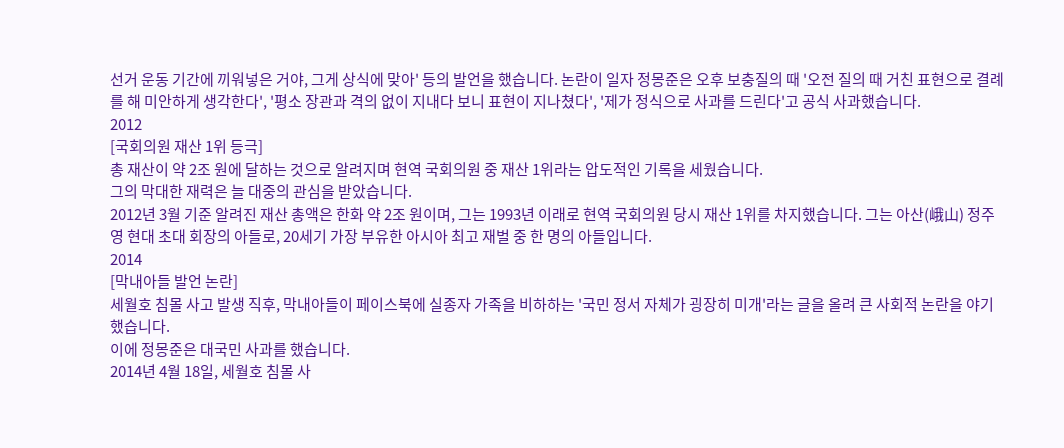선거 운동 기간에 끼워넣은 거야, 그게 상식에 맞아' 등의 발언을 했습니다. 논란이 일자 정몽준은 오후 보충질의 때 '오전 질의 때 거친 표현으로 결례를 해 미안하게 생각한다', '평소 장관과 격의 없이 지내다 보니 표현이 지나쳤다', '제가 정식으로 사과를 드린다'고 공식 사과했습니다.
2012
[국회의원 재산 1위 등극]
총 재산이 약 2조 원에 달하는 것으로 알려지며 현역 국회의원 중 재산 1위라는 압도적인 기록을 세웠습니다.
그의 막대한 재력은 늘 대중의 관심을 받았습니다.
2012년 3월 기준 알려진 재산 총액은 한화 약 2조 원이며, 그는 1993년 이래로 현역 국회의원 당시 재산 1위를 차지했습니다. 그는 아산(峨山) 정주영 현대 초대 회장의 아들로, 20세기 가장 부유한 아시아 최고 재벌 중 한 명의 아들입니다.
2014
[막내아들 발언 논란]
세월호 침몰 사고 발생 직후, 막내아들이 페이스북에 실종자 가족을 비하하는 '국민 정서 자체가 굉장히 미개'라는 글을 올려 큰 사회적 논란을 야기했습니다.
이에 정몽준은 대국민 사과를 했습니다.
2014년 4월 18일, 세월호 침몰 사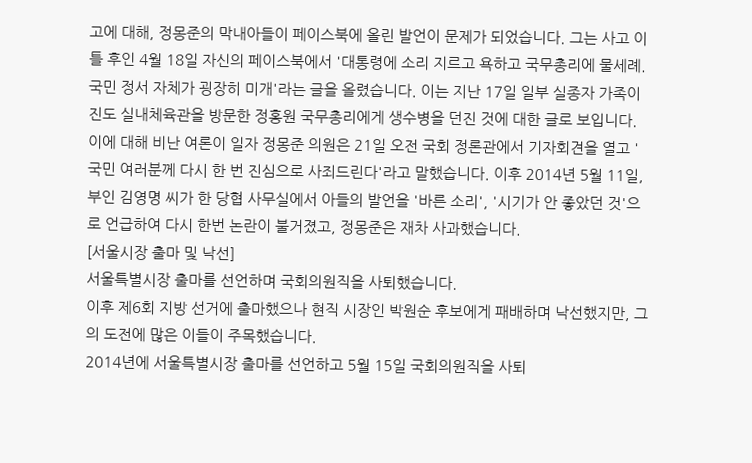고에 대해, 정몽준의 막내아들이 페이스북에 올린 발언이 문제가 되었습니다. 그는 사고 이틀 후인 4월 18일 자신의 페이스북에서 '대통령에 소리 지르고 욕하고 국무총리에 물세례. 국민 정서 자체가 굉장히 미개'라는 글을 올렸습니다. 이는 지난 17일 일부 실종자 가족이 진도 실내체육관을 방문한 정홍원 국무총리에게 생수병을 던진 것에 대한 글로 보입니다. 이에 대해 비난 여론이 일자 정몽준 의원은 21일 오전 국회 정론관에서 기자회견을 열고 '국민 여러분께 다시 한 번 진심으로 사죄드린다'라고 말했습니다. 이후 2014년 5월 11일, 부인 김영명 씨가 한 당협 사무실에서 아들의 발언을 '바른 소리', '시기가 안 좋았던 것'으로 언급하여 다시 한번 논란이 불거졌고, 정몽준은 재차 사과했습니다.
[서울시장 출마 및 낙선]
서울특별시장 출마를 선언하며 국회의원직을 사퇴했습니다.
이후 제6회 지방 선거에 출마했으나 현직 시장인 박원순 후보에게 패배하며 낙선했지만, 그의 도전에 많은 이들이 주목했습니다.
2014년에 서울특별시장 출마를 선언하고 5월 15일 국회의원직을 사퇴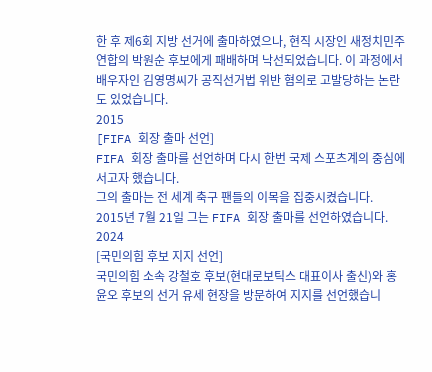한 후 제6회 지방 선거에 출마하였으나, 현직 시장인 새정치민주연합의 박원순 후보에게 패배하며 낙선되었습니다. 이 과정에서 배우자인 김영명씨가 공직선거법 위반 혐의로 고발당하는 논란도 있었습니다.
2015
[FIFA 회장 출마 선언]
FIFA 회장 출마를 선언하며 다시 한번 국제 스포츠계의 중심에 서고자 했습니다.
그의 출마는 전 세계 축구 팬들의 이목을 집중시켰습니다.
2015년 7월 21일 그는 FIFA 회장 출마를 선언하였습니다.
2024
[국민의힘 후보 지지 선언]
국민의힘 소속 강철호 후보(현대로보틱스 대표이사 출신)와 홍윤오 후보의 선거 유세 현장을 방문하여 지지를 선언했습니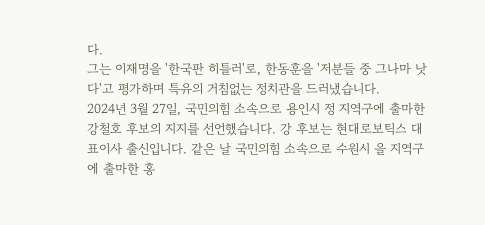다.
그는 이재명을 '한국판 히틀러'로, 한동훈을 '저분들 중 그나마 낫다'고 평가하며 특유의 거침없는 정치관을 드러냈습니다.
2024년 3월 27일, 국민의힘 소속으로 용인시 정 지역구에 출마한 강철호 후보의 지지를 선언했습니다. 강 후보는 현대로보틱스 대표이사 출신입니다. 같은 날 국민의힘 소속으로 수원시 을 지역구에 출마한 홍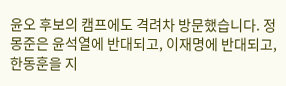윤오 후보의 캠프에도 격려차 방문했습니다. 정몽준은 윤석열에 반대되고, 이재명에 반대되고, 한동훈을 지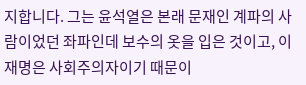지합니다. 그는 윤석열은 본래 문재인 계파의 사람이었던 좌파인데 보수의 옷을 입은 것이고, 이재명은 사회주의자이기 때문이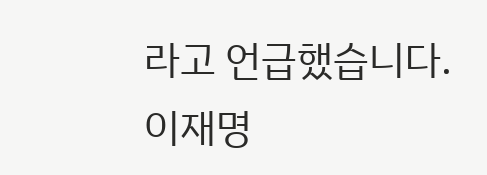라고 언급했습니다. 이재명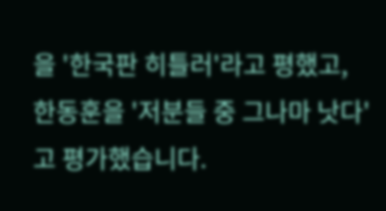을 '한국판 히틀러'라고 평했고, 한동훈을 '저분들 중 그나마 낫다'고 평가했습니다.